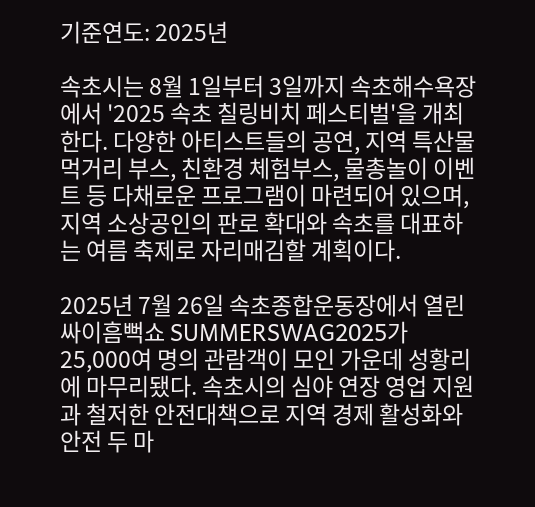기준연도: 2025년

속초시는 8월 1일부터 3일까지 속초해수욕장에서 '2025 속초 칠링비치 페스티벌'을 개최한다. 다양한 아티스트들의 공연, 지역 특산물 먹거리 부스, 친환경 체험부스, 물총놀이 이벤트 등 다채로운 프로그램이 마련되어 있으며, 지역 소상공인의 판로 확대와 속초를 대표하는 여름 축제로 자리매김할 계획이다.

2025년 7월 26일 속초종합운동장에서 열린 싸이흠뻑쇼 SUMMERSWAG2025가 25,000여 명의 관람객이 모인 가운데 성황리에 마무리됐다. 속초시의 심야 연장 영업 지원과 철저한 안전대책으로 지역 경제 활성화와 안전 두 마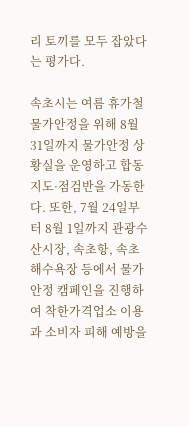리 토끼를 모두 잡았다는 평가다.

속초시는 여름 휴가철 물가안정을 위해 8월 31일까지 물가안정 상황실을 운영하고 합동 지도·점검반을 가동한다. 또한, 7월 24일부터 8월 1일까지 관광수산시장, 속초항, 속초해수욕장 등에서 물가안정 캠페인을 진행하여 착한가격업소 이용과 소비자 피해 예방을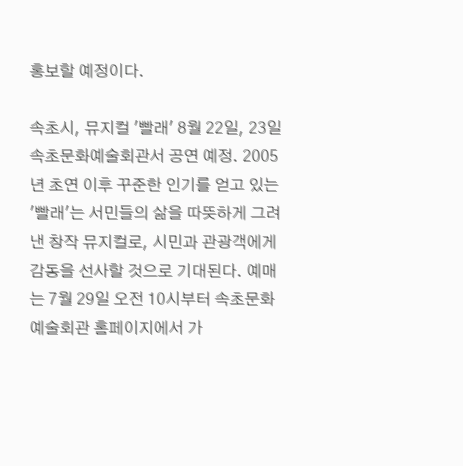홍보할 예정이다.

속초시, 뮤지컬 '빨래' 8월 22일, 23일 속초문화예술회관서 공연 예정. 2005년 초연 이후 꾸준한 인기를 얻고 있는 '빨래'는 서민들의 삶을 따뜻하게 그려낸 창작 뮤지컬로, 시민과 관광객에게 감동을 선사할 것으로 기대된다. 예매는 7월 29일 오전 10시부터 속초문화예술회관 홈페이지에서 가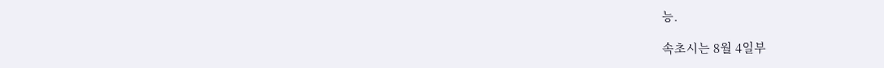능.

속초시는 8월 4일부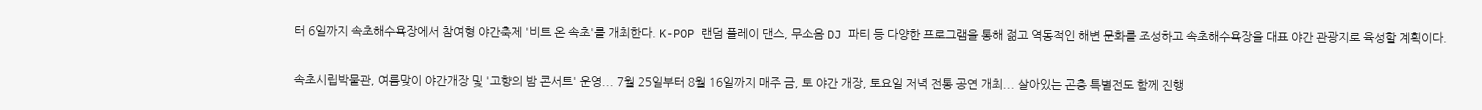터 6일까지 속초해수욕장에서 참여형 야간축제 '비트 온 속초'를 개최한다. K-POP 랜덤 플레이 댄스, 무소음 DJ 파티 등 다양한 프로그램을 통해 젊고 역동적인 해변 문화를 조성하고 속초해수욕장을 대표 야간 관광지로 육성할 계획이다.

속초시립박물관, 여름맞이 야간개장 및 '고향의 밤 콘서트' 운영... 7월 25일부터 8월 16일까지 매주 금, 토 야간 개장, 토요일 저녁 전통 공연 개최... 살아있는 곤충 특별전도 함께 진행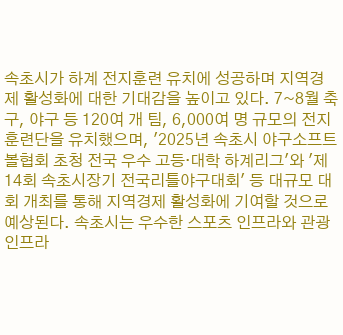속초시가 하계 전지훈련 유치에 성공하며 지역경제 활성화에 대한 기대감을 높이고 있다. 7~8월 축구, 야구 등 120여 개 팀, 6,000여 명 규모의 전지훈련단을 유치했으며, '2025년 속초시 야구소프트볼협회 초청 전국 우수 고등·대학 하계리그'와 '제14회 속초시장기 전국리틀야구대회' 등 대규모 대회 개최를 통해 지역경제 활성화에 기여할 것으로 예상된다. 속초시는 우수한 스포츠 인프라와 관광 인프라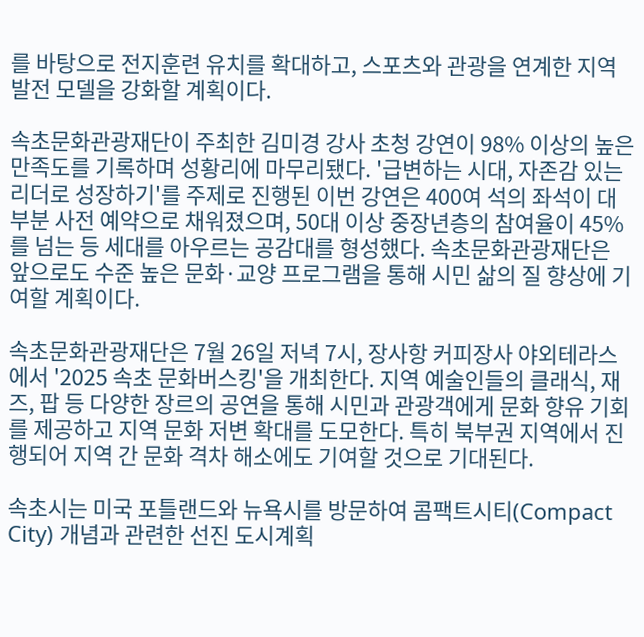를 바탕으로 전지훈련 유치를 확대하고, 스포츠와 관광을 연계한 지역 발전 모델을 강화할 계획이다.

속초문화관광재단이 주최한 김미경 강사 초청 강연이 98% 이상의 높은 만족도를 기록하며 성황리에 마무리됐다. '급변하는 시대, 자존감 있는 리더로 성장하기'를 주제로 진행된 이번 강연은 400여 석의 좌석이 대부분 사전 예약으로 채워졌으며, 50대 이상 중장년층의 참여율이 45%를 넘는 등 세대를 아우르는 공감대를 형성했다. 속초문화관광재단은 앞으로도 수준 높은 문화·교양 프로그램을 통해 시민 삶의 질 향상에 기여할 계획이다.

속초문화관광재단은 7월 26일 저녁 7시, 장사항 커피장사 야외테라스에서 '2025 속초 문화버스킹'을 개최한다. 지역 예술인들의 클래식, 재즈, 팝 등 다양한 장르의 공연을 통해 시민과 관광객에게 문화 향유 기회를 제공하고 지역 문화 저변 확대를 도모한다. 특히 북부권 지역에서 진행되어 지역 간 문화 격차 해소에도 기여할 것으로 기대된다.

속초시는 미국 포틀랜드와 뉴욕시를 방문하여 콤팩트시티(Compact City) 개념과 관련한 선진 도시계획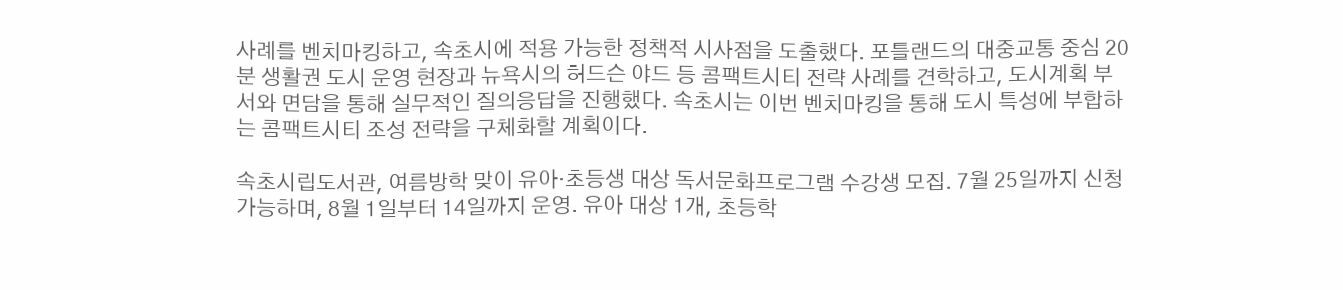사례를 벤치마킹하고, 속초시에 적용 가능한 정책적 시사점을 도출했다. 포틀랜드의 대중교통 중심 20분 생활권 도시 운영 현장과 뉴욕시의 허드슨 야드 등 콤팩트시티 전략 사례를 견학하고, 도시계획 부서와 면담을 통해 실무적인 질의응답을 진행했다. 속초시는 이번 벤치마킹을 통해 도시 특성에 부합하는 콤팩트시티 조성 전략을 구체화할 계획이다.

속초시립도서관, 여름방학 맞이 유아·초등생 대상 독서문화프로그램 수강생 모집. 7월 25일까지 신청 가능하며, 8월 1일부터 14일까지 운영. 유아 대상 1개, 초등학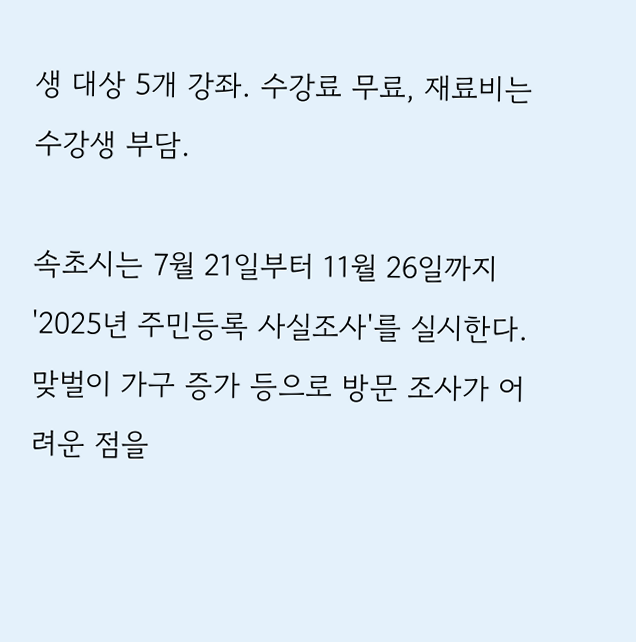생 대상 5개 강좌. 수강료 무료, 재료비는 수강생 부담.

속초시는 7월 21일부터 11월 26일까지 '2025년 주민등록 사실조사'를 실시한다. 맞벌이 가구 증가 등으로 방문 조사가 어려운 점을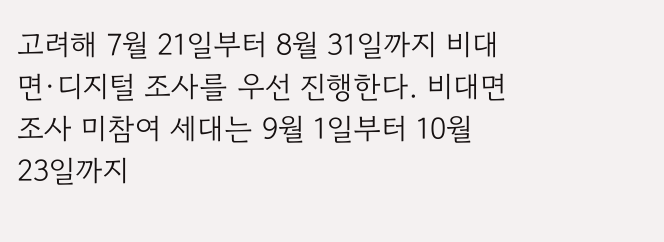고려해 7월 21일부터 8월 31일까지 비대면·디지털 조사를 우선 진행한다. 비대면 조사 미참여 세대는 9월 1일부터 10월 23일까지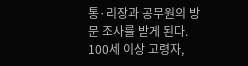통·리장과 공무원의 방문 조사를 받게 된다. 100세 이상 고령자,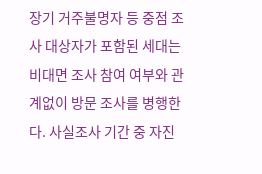장기 거주불명자 등 중점 조사 대상자가 포함된 세대는 비대면 조사 참여 여부와 관계없이 방문 조사를 병행한다. 사실조사 기간 중 자진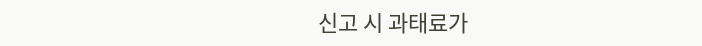신고 시 과태료가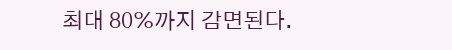최대 80%까지 감면된다.